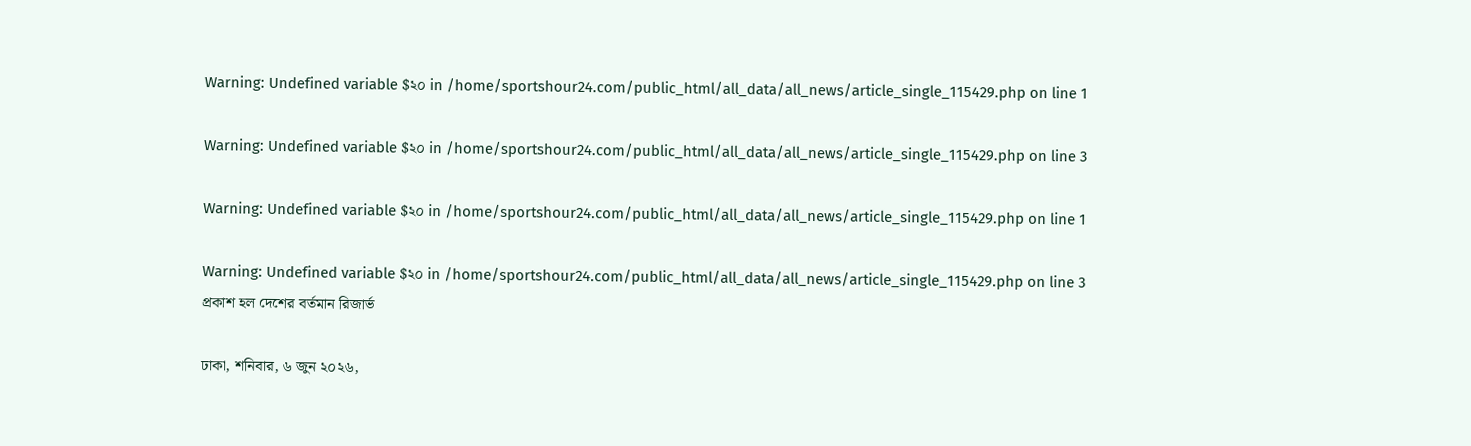Warning: Undefined variable $২০ in /home/sportshour24.com/public_html/all_data/all_news/article_single_115429.php on line 1

Warning: Undefined variable $২০ in /home/sportshour24.com/public_html/all_data/all_news/article_single_115429.php on line 3

Warning: Undefined variable $২০ in /home/sportshour24.com/public_html/all_data/all_news/article_single_115429.php on line 1

Warning: Undefined variable $২০ in /home/sportshour24.com/public_html/all_data/all_news/article_single_115429.php on line 3
প্রকাশ হল দেশের বর্তমান রিজার্ভ

ঢাকা, শনিবার, ৬ জুন ২০২৬,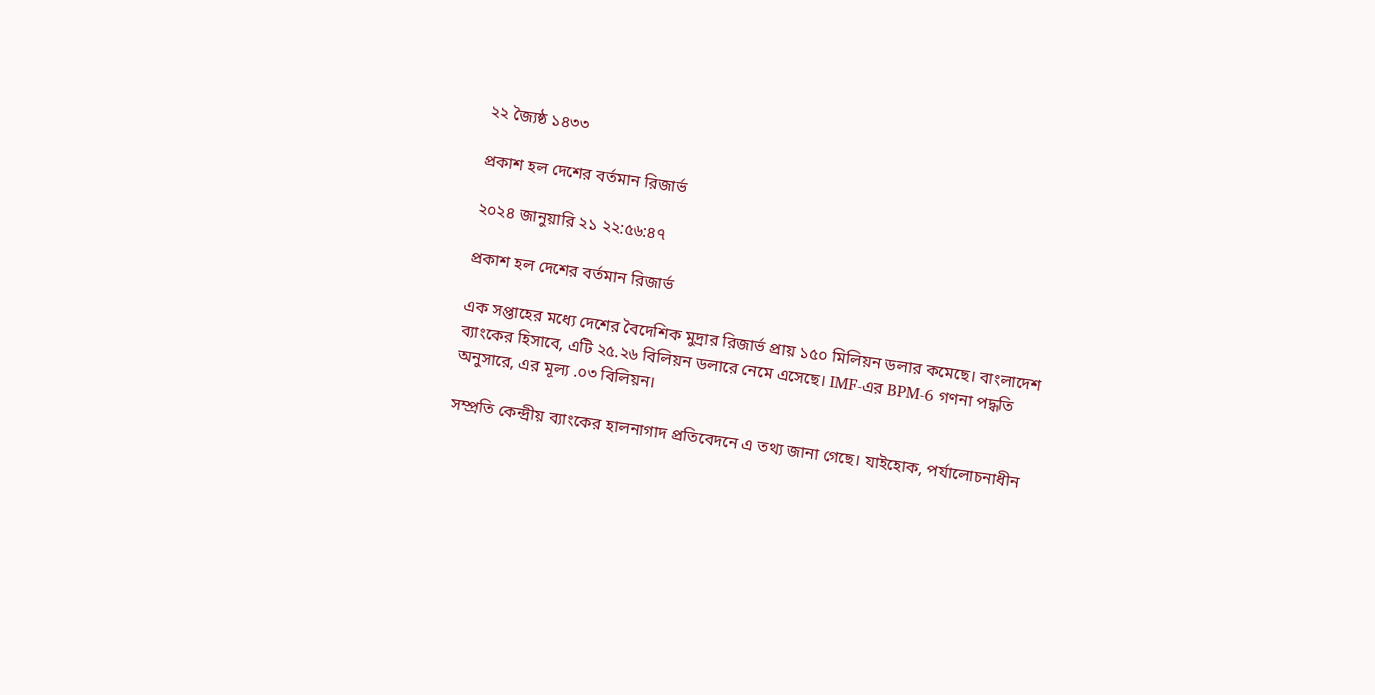২২ জ্যৈষ্ঠ ১৪৩৩

প্রকাশ হল দেশের বর্তমান রিজার্ভ

২০২৪ জানুয়ারি ২১ ২২:৫৬:৪৭

প্রকাশ হল দেশের বর্তমান রিজার্ভ

এক সপ্তাহের মধ্যে দেশের বৈদেশিক মুদ্রার রিজার্ভ প্রায় ১৫০ মিলিয়ন ডলার কমেছে। বাংলাদেশ ব্যাংকের হিসাবে, এটি ২৫.২৬ বিলিয়ন ডলারে নেমে এসেছে। IMF-এর BPM-6 গণনা পদ্ধতি অনুসারে, এর মূল্য .০৩ বিলিয়ন।

সম্প্রতি কেন্দ্রীয় ব্যাংকের হালনাগাদ প্রতিবেদনে এ তথ্য জানা গেছে। যাইহোক, পর্যালোচনাধীন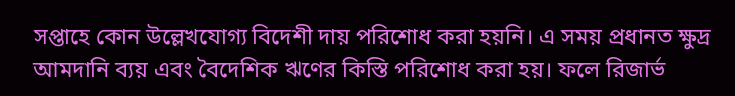সপ্তাহে কোন উল্লেখযোগ্য বিদেশী দায় পরিশোধ করা হয়নি। এ সময় প্রধানত ক্ষুদ্র আমদানি ব্যয় এবং বৈদেশিক ঋণের কিস্তি পরিশোধ করা হয়। ফলে রিজার্ভ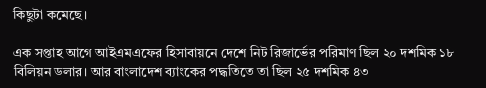কিছুটা কমেছে।

এক সপ্তাহ আগে আইএমএফের হিসাবায়নে দেশে নিট রিজার্ভের পরিমাণ ছিল ২০ দশমিক ১৮ বিলিয়ন ডলার। আর বাংলাদেশ ব্যাংকের পদ্ধতিতে তা ছিল ২৫ দশমিক ৪৩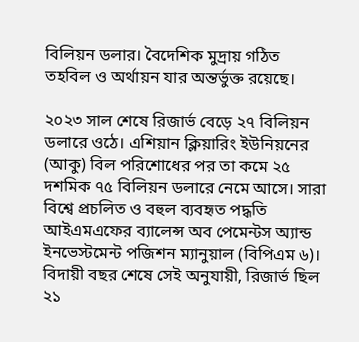বিলিয়ন ডলার। বৈদেশিক মুদ্রায় গঠিত তহবিল ও অর্থায়ন যার অন্তর্ভুক্ত রয়েছে।

২০২৩ সাল শেষে রিজার্ভ বেড়ে ২৭ বিলিয়ন ডলারে ওঠে। এশিয়ান ক্লিয়ারিং ইউনিয়নের (আকু) বিল পরিশোধের পর তা কমে ২৫ দশমিক ৭৫ বিলিয়ন ডলারে নেমে আসে। সারা বিশ্বে প্রচলিত ও বহুল ব্যবহৃত পদ্ধতি আইএমএফের ব্যালেন্স অব পেমেন্টস অ্যান্ড ইনভেস্টমেন্ট পজিশন ম্যানুয়াল (বিপিএম ৬)। বিদায়ী বছর শেষে সেই অনুযায়ী, রিজার্ভ ছিল ২১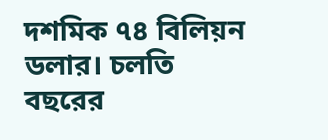দশমিক ৭৪ বিলিয়ন ডলার। চলতি বছরের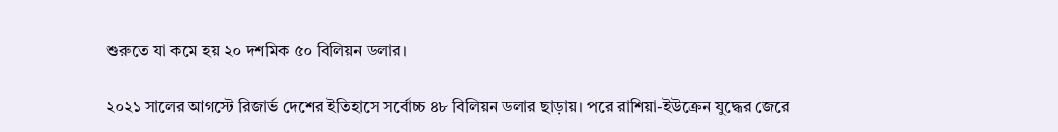শুরুতে যা কমে হয় ২০ দশমিক ৫০ বিলিয়ন ডলার।

২০২১ সালের আগস্টে রিজার্ভ দেশের ইতিহাসে সর্বোচ্চ ৪৮ বিলিয়ন ডলার ছাড়ায়। পরে রাশিয়া-ইউক্রেন যুদ্ধের জেরে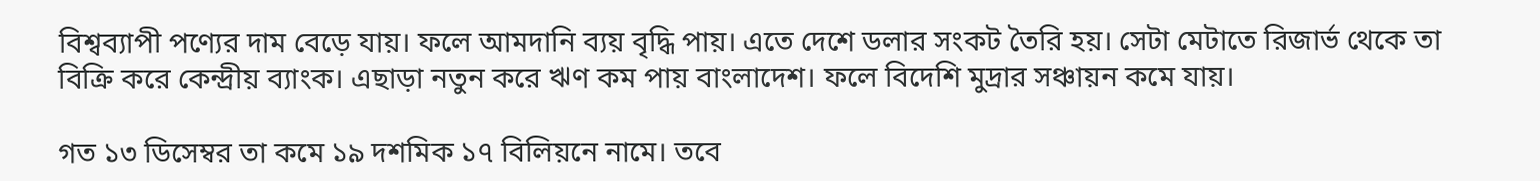বিশ্বব্যাপী পণ্যের দাম বেড়ে যায়। ফলে আমদানি ব্যয় বৃদ্ধি পায়। এতে দেশে ডলার সংকট তৈরি হয়। সেটা মেটাতে রিজার্ভ থেকে তা বিক্রি করে কেন্দ্রীয় ব্যাংক। এছাড়া নতুন করে ঋণ কম পায় বাংলাদেশ। ফলে বিদেশি মুদ্রার সঞ্চায়ন কমে যায়।

গত ১৩ ডিসেম্বর তা কমে ১৯ দশমিক ১৭ বিলিয়নে নামে। তবে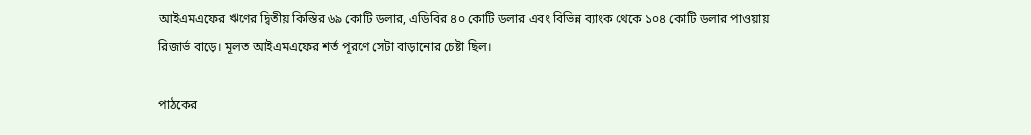আইএমএফের ঋণের দ্বিতীয় কিস্তির ৬৯ কোটি ডলার, এডিবির ৪০ কোটি ডলার এবং বিভিন্ন ব্যাংক থেকে ১০৪ কোটি ডলার পাওয়ায় রিজার্ভ বাড়ে। মূলত আইএমএফের শর্ত পূরণে সেটা বাড়ানোর চেষ্টা ছিল।

পাঠকের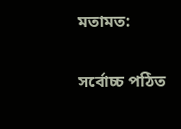মতামত:

সর্বোচ্চ পঠিত